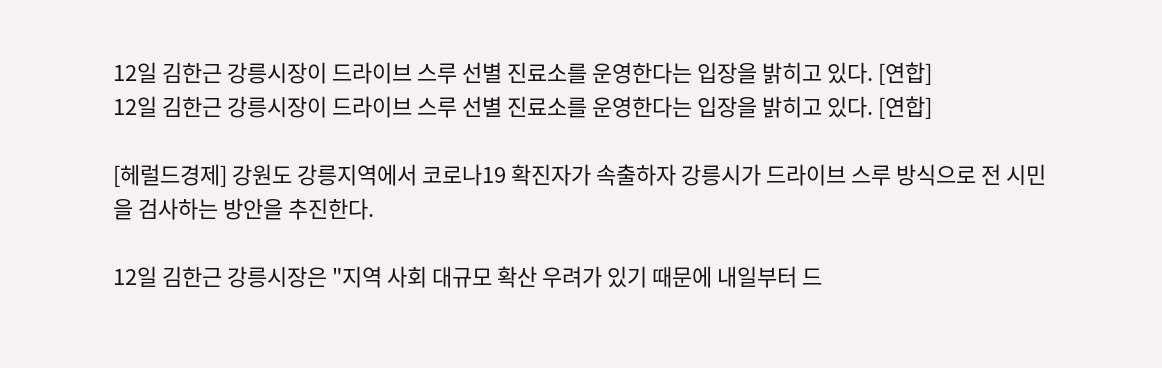12일 김한근 강릉시장이 드라이브 스루 선별 진료소를 운영한다는 입장을 밝히고 있다. [연합]
12일 김한근 강릉시장이 드라이브 스루 선별 진료소를 운영한다는 입장을 밝히고 있다. [연합]

[헤럴드경제] 강원도 강릉지역에서 코로나19 확진자가 속출하자 강릉시가 드라이브 스루 방식으로 전 시민을 검사하는 방안을 추진한다.

12일 김한근 강릉시장은 "지역 사회 대규모 확산 우려가 있기 때문에 내일부터 드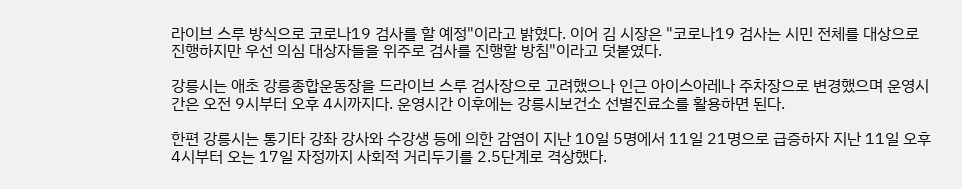라이브 스루 방식으로 코로나19 검사를 할 예정"이라고 밝혔다. 이어 김 시장은 "코로나19 검사는 시민 전체를 대상으로 진행하지만 우선 의심 대상자들을 위주로 검사를 진행할 방침"이라고 덧붙였다.

강릉시는 애초 강릉종합운동장을 드라이브 스루 검사장으로 고려했으나 인근 아이스아레나 주차장으로 변경했으며 운영시간은 오전 9시부터 오후 4시까지다. 운영시간 이후에는 강릉시보건소 선별진료소를 활용하면 된다.

한편 강릉시는 통기타 강좌 강사와 수강생 등에 의한 감염이 지난 10일 5명에서 11일 21명으로 급증하자 지난 11일 오후 4시부터 오는 17일 자정까지 사회적 거리두기를 2.5단계로 격상했다.